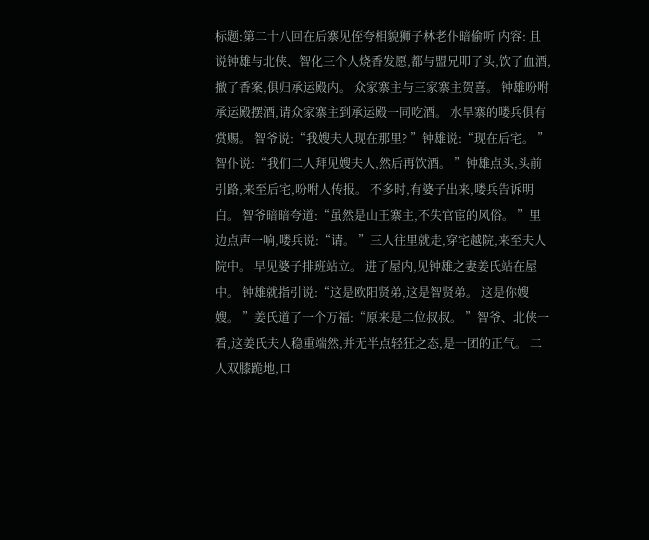标题:第二十八回在后寨见侄夸相貌狮子林老仆暗偷听 内容: 且说钟雄与北侠、智化三个人烧香发愿,都与盟兄叩了头,饮了血酒,撤了香案,俱归承运殿内。 众家寨主与三家寨主贺喜。 钟雄吩咐承运殿摆酒,请众家寨主到承运殿一同吃酒。 水旱寨的喽兵俱有赏赐。 智爷说:“我嫂夫人现在那里? ”钟雄说:“现在后宅。 ”智仆说:“我们二人拜见嫂夫人,然后再饮酒。 ”钟雄点头,头前引路,来至后宅,吩咐人传报。 不多时,有婆子出来,喽兵告诉明白。 智爷暗暗夸道:“虽然是山王寨主,不失官宦的风俗。 ”里边点声一响,喽兵说:“请。 ”三人往里就走,穿宅越院,来至夫人院中。 早见婆子排班站立。 进了屋内,见钟雄之妻姜氏站在屋中。 钟雄就指引说:“这是欧阳贤弟,这是智贤弟。 这是你嫂嫂。 ”姜氏道了一个万福:“原来是二位叔叔。 ”智爷、北侠一看,这姜氏夫人稳重端然,并无半点轻狂之态,是一团的正气。 二人双膝跪地,口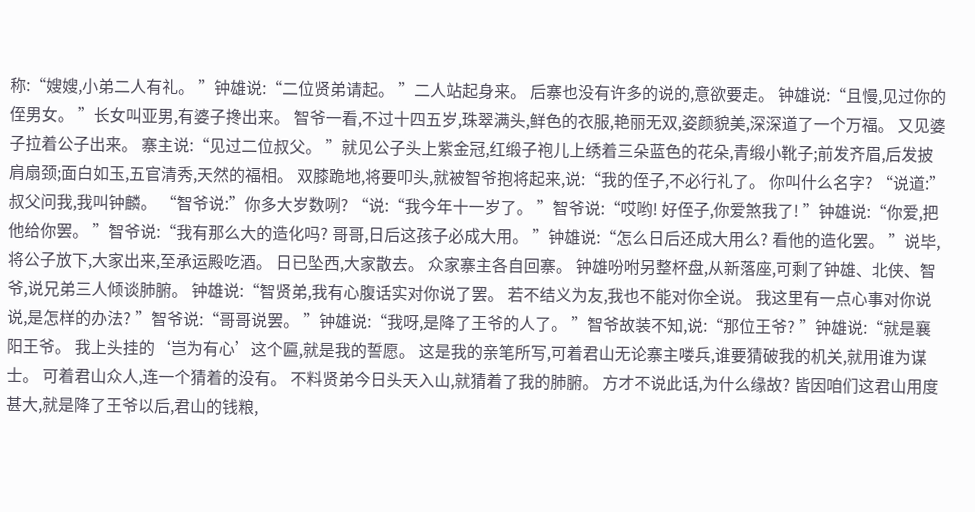称:“嫂嫂,小弟二人有礼。 ”钟雄说:“二位贤弟请起。 ”二人站起身来。 后寨也没有许多的说的,意欲要走。 钟雄说:“且慢,见过你的侄男女。 ”长女叫亚男,有婆子搀出来。 智爷一看,不过十四五岁,珠翠满头,鲜色的衣服,艳丽无双,姿颜貌美,深深道了一个万福。 又见婆子拉着公子出来。 寨主说:“见过二位叔父。 ”就见公子头上紫金冠,红缎子袍儿上绣着三朵蓝色的花朵,青缎小靴子;前发齐眉,后发披肩扇颈;面白如玉,五官清秀,天然的福相。 双膝跪地,将要叩头,就被智爷抱将起来,说:“我的侄子,不必行礼了。 你叫什么名字? “说道:”叔父问我,我叫钟麟。 “智爷说:”你多大岁数咧? “说:“我今年十一岁了。 ”智爷说:“哎哟! 好侄子,你爱煞我了! ”钟雄说:“你爱,把他给你罢。 ”智爷说:“我有那么大的造化吗? 哥哥,日后这孩子必成大用。 ”钟雄说:“怎么日后还成大用么? 看他的造化罢。 ”说毕,将公子放下,大家出来,至承运殿吃酒。 日已坠西,大家散去。 众家寨主各自回寨。 钟雄吩咐另整杯盘,从新落座,可剩了钟雄、北侠、智爷,说兄弟三人倾谈肺腑。 钟雄说:“智贤弟,我有心腹话实对你说了罢。 若不结义为友,我也不能对你全说。 我这里有一点心事对你说说,是怎样的办法? ”智爷说:“哥哥说罢。 ”钟雄说:“我呀,是降了王爷的人了。 ”智爷故装不知,说:“那位王爷? ”钟雄说:“就是襄阳王爷。 我上头挂的‘岂为有心’这个匾,就是我的誓愿。 这是我的亲笔所写,可着君山无论寨主喽兵,谁要猜破我的机关,就用谁为谋士。 可着君山众人,连一个猜着的没有。 不料贤弟今日头天入山,就猜着了我的肺腑。 方才不说此话,为什么缘故? 皆因咱们这君山用度甚大,就是降了王爷以后,君山的钱粮,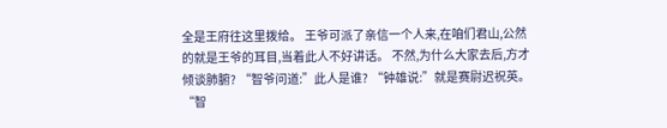全是王府往这里拨给。 王爷可派了亲信一个人来,在咱们君山,公然的就是王爷的耳目,当着此人不好讲话。 不然,为什么大家去后,方才倾谈肺腑? “智爷问道:”此人是谁? “钟雄说:”就是赛尉迟祝英。 “智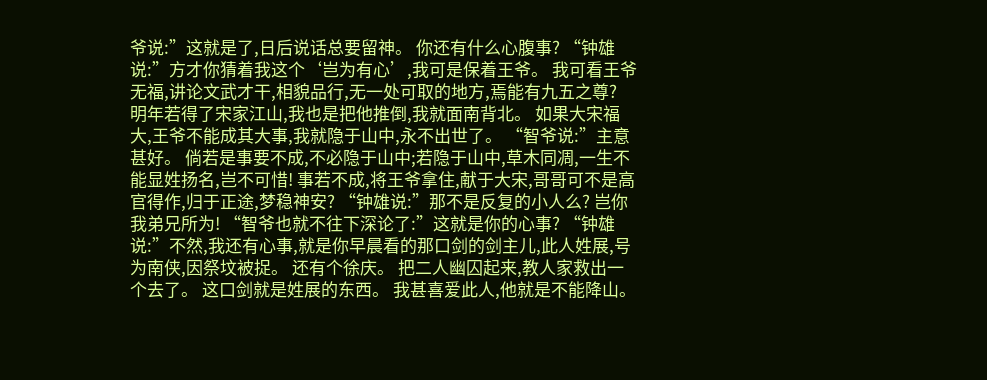爷说:”这就是了,日后说话总要留神。 你还有什么心腹事? “钟雄说:”方才你猜着我这个‘岂为有心’,我可是保着王爷。 我可看王爷无福,讲论文武才干,相貌品行,无一处可取的地方,焉能有九五之尊? 明年若得了宋家江山,我也是把他推倒,我就面南背北。 如果大宋福大,王爷不能成其大事,我就隐于山中,永不出世了。 “智爷说:”主意甚好。 倘若是事要不成,不必隐于山中;若隐于山中,草木同凋,一生不能显姓扬名,岂不可惜! 事若不成,将王爷拿住,献于大宋,哥哥可不是高官得作,归于正途,梦稳神安? “钟雄说:”那不是反复的小人么? 岂你我弟兄所为! “智爷也就不往下深论了:”这就是你的心事? “钟雄说:”不然,我还有心事,就是你早晨看的那口剑的剑主儿,此人姓展,号为南侠,因祭坟被捉。 还有个徐庆。 把二人幽囚起来,教人家救出一个去了。 这口剑就是姓展的东西。 我甚喜爱此人,他就是不能降山。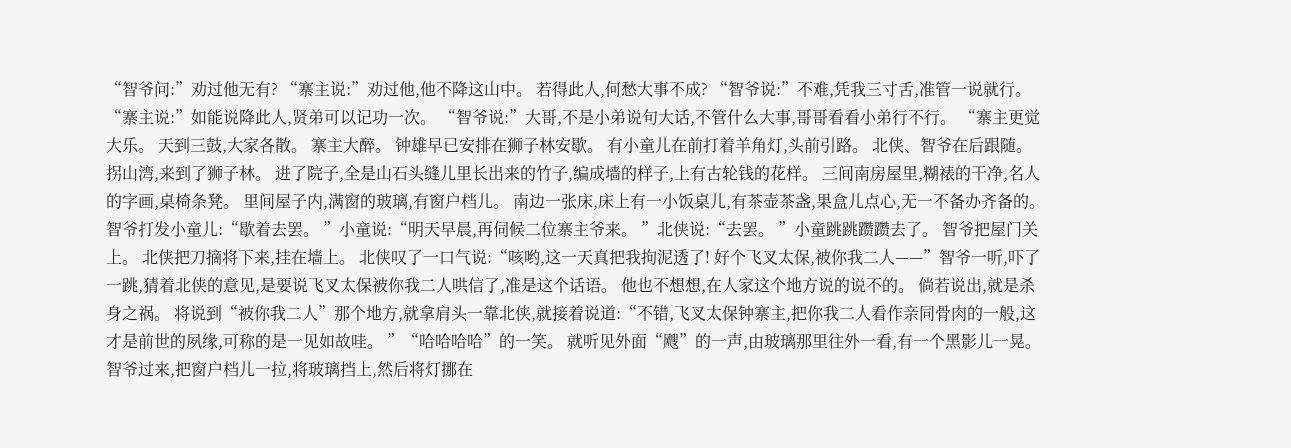“智爷问:”劝过他无有? “寨主说:”劝过他,他不降这山中。 若得此人,何愁大事不成? “智爷说:”不难,凭我三寸舌,准管一说就行。 “寨主说:”如能说降此人,贤弟可以记功一次。 “智爷说:”大哥,不是小弟说句大话,不管什么大事,哥哥看看小弟行不行。 “寨主更觉大乐。 天到三鼓,大家各散。 寨主大醉。 钟雄早已安排在狮子林安歇。 有小童儿在前打着羊角灯,头前引路。 北侠、智爷在后跟随。 拐山湾,来到了狮子林。 进了院子,全是山石头缝儿里长出来的竹子,编成墙的样子,上有古轮钱的花样。 三间南房屋里,糊裱的干净,名人的字画,桌椅条凳。 里间屋子内,满窗的玻璃,有窗户档儿。 南边一张床,床上有一小饭桌儿,有茶壶茶盏,果盒儿点心,无一不备办齐备的。 智爷打发小童儿:“歇着去罢。 ”小童说:“明天早晨,再伺候二位寨主爷来。 ”北侠说:“去罢。 ”小童跳跳躜躜去了。 智爷把屋门关上。 北侠把刀摘将下来,挂在墙上。 北侠叹了一口气说:“咳哟,这一天真把我拘泥透了! 好个飞叉太保,被你我二人——”智爷一听,吓了一跳,猜着北侠的意见,是要说飞叉太保被你我二人哄信了,准是这个话语。 他也不想想,在人家这个地方说的说不的。 倘若说出,就是杀身之祸。 将说到“被你我二人”那个地方,就拿肩头一靠北侠,就接着说道:“不错,飞叉太保钟寨主,把你我二人看作亲同骨肉的一般,这才是前世的夙缘,可称的是一见如故哇。 ”“哈哈哈哈”的一笑。 就听见外面“飕”的一声,由玻璃那里往外一看,有一个黑影儿一晃。 智爷过来,把窗户档儿一拉,将玻璃挡上,然后将灯挪在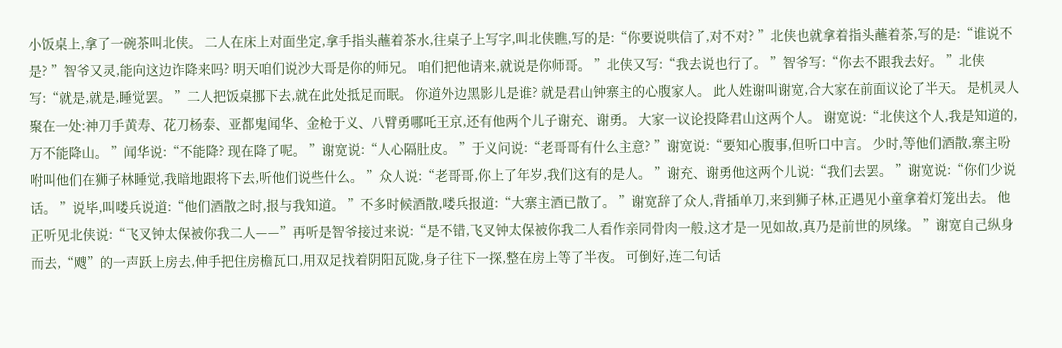小饭桌上,拿了一碗茶叫北侠。 二人在床上对面坐定,拿手指头蘸着茶水,往桌子上写字,叫北侠瞧,写的是:“你要说哄信了,对不对? ”北侠也就拿着指头蘸着茶,写的是:“谁说不是? ”智爷又灵,能向这边诈降来吗? 明天咱们说沙大哥是你的师兄。 咱们把他请来,就说是你师哥。 ”北侠又写:“我去说也行了。 ”智爷写:“你去不跟我去好。 ”北侠写:“就是,就是,睡觉罢。 ”二人把饭桌挪下去,就在此处抵足而眠。 你道外边黑影儿是谁? 就是君山钟寨主的心腹家人。 此人姓谢叫谢宽,合大家在前面议论了半天。 是机灵人聚在一处:神刀手黄寿、花刀杨泰、亚都鬼闻华、金枪于义、八臂勇哪吒王京,还有他两个儿子谢充、谢勇。 大家一议论投降君山这两个人。 谢宽说:“北侠这个人,我是知道的,万不能降山。 ”闻华说:“不能降? 现在降了呢。 ”谢宽说:“人心隔肚皮。 ”于义问说:“老哥哥有什么主意? ”谢宽说:“要知心腹事,但听口中言。 少时,等他们酒散,寨主吩咐叫他们在狮子林睡觉,我暗地跟将下去,听他们说些什么。 ”众人说:“老哥哥,你上了年岁,我们这有的是人。 ”谢充、谢勇他这两个儿说:“我们去罢。 ”谢宽说:“你们少说话。 ”说毕,叫喽兵说道:“他们酒散之时,报与我知道。 ”不多时候酒散,喽兵报道:“大寨主酒已散了。 ”谢宽辞了众人,背插单刀,来到狮子林,正遇见小童拿着灯笼出去。 他正听见北侠说:“飞叉钟太保被你我二人——”再听是智爷接过来说:“是不错,飞叉钟太保被你我二人看作亲同骨肉一般,这才是一见如故,真乃是前世的夙缘。 ”谢宽自己纵身而去,“飕”的一声跃上房去,伸手把住房檐瓦口,用双足找着阴阳瓦陇,身子往下一探,整在房上等了半夜。 可倒好,连二句话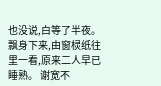也没说,白等了半夜。 飘身下来,由窗棂纸往里一看,原来二人早已睡熟。 谢宽不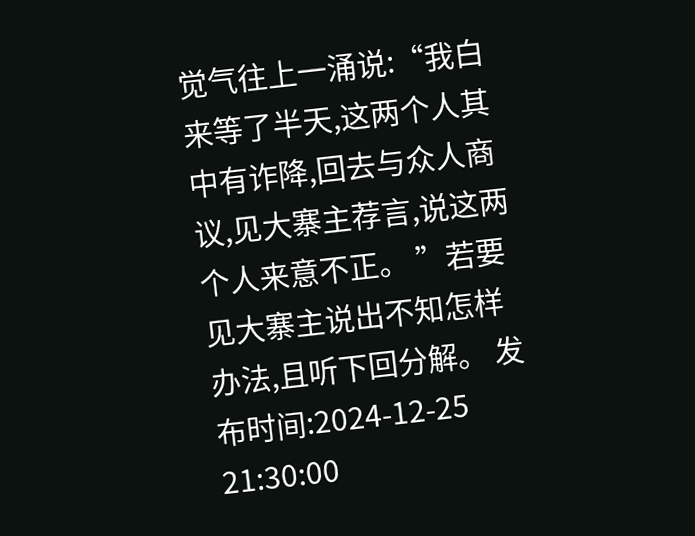觉气往上一涌说:“我白来等了半天,这两个人其中有诈降,回去与众人商议,见大寨主荐言,说这两个人来意不正。 ”若要见大寨主说出不知怎样办法,且听下回分解。 发布时间:2024-12-25 21:30:00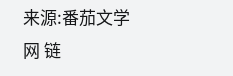来源:番茄文学网 链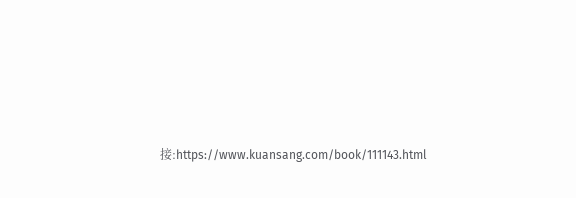接:https://www.kuansang.com/book/111143.html